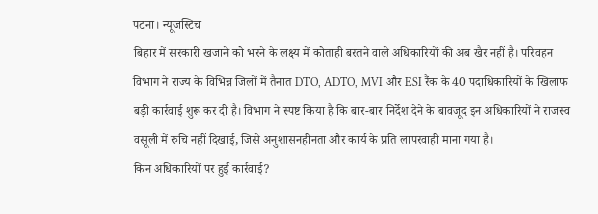पटना। न्यूजस्टिच
बिहार में सरकारी खजाने को भरने के लक्ष्य में कोताही बरतने वाले अधिकारियों की अब खैर नहीं है। परिवहन विभाग ने राज्य के विभिन्न जिलों में तैनात DTO, ADTO, MVI और ESI रैंक के 40 पदाधिकारियों के खिलाफ बड़ी कार्रवाई शुरू कर दी है। विभाग ने स्पष्ट किया है कि बार-बार निर्देश देने के बावजूद इन अधिकारियों ने राजस्व वसूली में रुचि नहीं दिखाई, जिसे अनुशासनहीनता और कार्य के प्रति लापरवाही माना गया है।
किन अधिकारियों पर हुई कार्रवाई?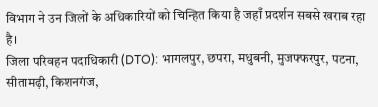विभाग ने उन जिलों के अधिकारियों को चिन्हित किया है जहाँ प्रदर्शन सबसे खराब रहा है।
जिला परिवहन पदाधिकारी (DTO): भागलपुर, छपरा, मधुबनी, मुजफ्फरपुर, पटना, सीतामढ़ी, किशनगंज,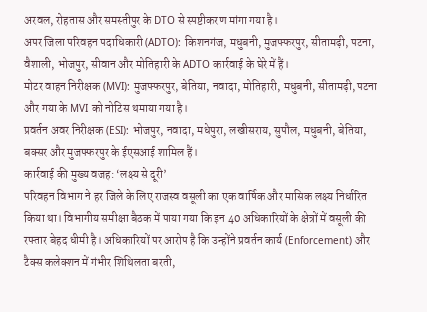अरवल, रोहतास और समस्तीपुर के DTO से स्पष्टीकरण मांगा गया है।
अपर जिला परिवहन पदाधिकारी (ADTO): किशनगंज, मधुबनी, मुजफ्फरपुर, सीतामढ़ी, पटना, वैशाली, भोजपुर, सीवान और मोतिहारी के ADTO कार्रवाई के घेरे में हैं।
मोटर वाहन निरीक्षक (MVI): मुजफ्फरपुर, बेतिया, नवादा, मोतिहारी, मधुबनी, सीतामढ़ी, पटना और गया के MVI को नोटिस थमाया गया है।
प्रवर्तन अवर निरीक्षक (ESI): भोजपुर, नवादा, मधेपुरा, लखीसराय, सुपौल, मधुबनी, बेतिया, बक्सर और मुजफ्फरपुर के ईएसआई शामिल हैं।
कार्रवाई की मुख्य वजह: ‘लक्ष्य से दूरी’
परिवहन विभाग ने हर जिले के लिए राजस्व वसूली का एक वार्षिक और मासिक लक्ष्य निर्धारित किया था। विभागीय समीक्षा बैठक में पाया गया कि इन 40 अधिकारियों के क्षेत्रों में वसूली की रफ्तार बेहद धीमी है। अधिकारियों पर आरोप है कि उन्होंने प्रवर्तन कार्य (Enforcement) और टैक्स कलेक्शन में गंभीर शिथिलता बरती,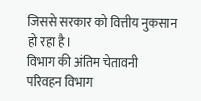जिससे सरकार को वित्तीय नुकसान हो रहा है।
विभाग की अंतिम चेतावनी
परिवहन विभाग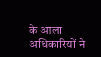के आला अधिकारियों ने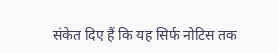संकेत दिए हैं कि यह सिर्फ नोटिस तक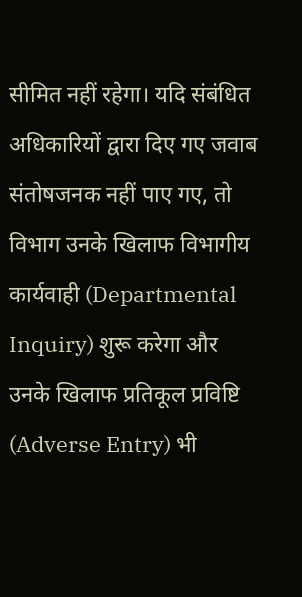सीमित नहीं रहेगा। यदि संबंधित अधिकारियों द्वारा दिए गए जवाब संतोषजनक नहीं पाए गए, तो विभाग उनके खिलाफ विभागीय कार्यवाही (Departmental Inquiry) शुरू करेगा और उनके खिलाफ प्रतिकूल प्रविष्टि (Adverse Entry) भी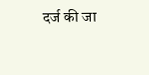दर्ज की जा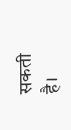सकती है।